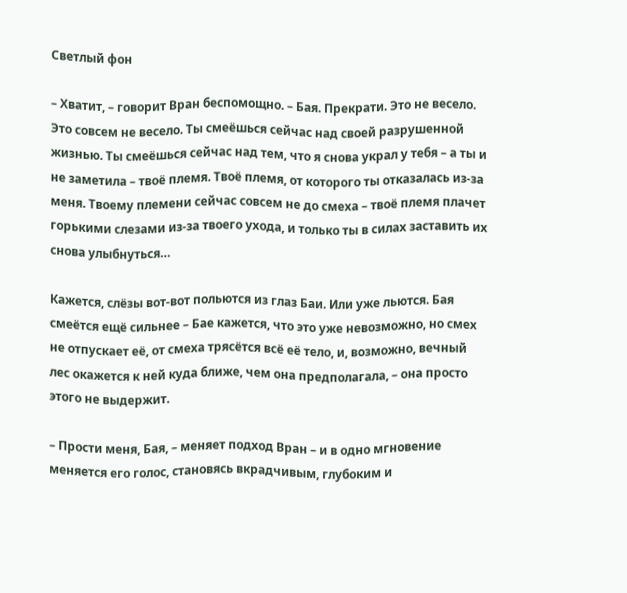Светлый фон

– Хватит, – говорит Вран беспомощно. – Бая. Прекрати. Это не весело. Это совсем не весело. Ты смеёшься сейчас над своей разрушенной жизнью. Ты смеёшься сейчас над тем, что я снова украл у тебя – а ты и не заметила – твоё племя. Твоё племя, от которого ты отказалась из-за меня. Твоему племени сейчас совсем не до смеха – твоё племя плачет горькими слезами из-за твоего ухода, и только ты в силах заставить их снова улыбнуться…

Кажется, слёзы вот-вот польются из глаз Баи. Или уже льются. Бая смеётся ещё сильнее – Бае кажется, что это уже невозможно, но смех не отпускает её, от смеха трясётся всё её тело, и, возможно, вечный лес окажется к ней куда ближе, чем она предполагала, – она просто этого не выдержит.

– Прости меня, Бая, – меняет подход Вран – и в одно мгновение меняется его голос, становясь вкрадчивым, глубоким и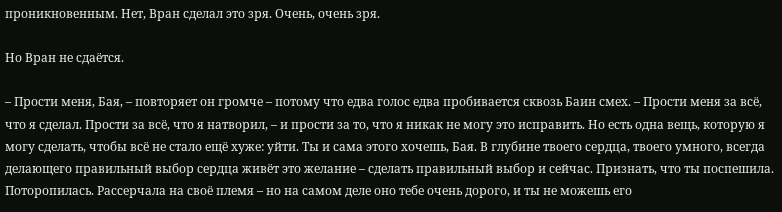проникновенным. Нет, Вран сделал это зря. Очень, очень зря.

Но Вран не сдаётся.

– Прости меня, Бая, – повторяет он громче – потому что едва голос едва пробивается сквозь Баин смех. – Прости меня за всё, что я сделал. Прости за всё, что я натворил, – и прости за то, что я никак не могу это исправить. Но есть одна вещь, которую я могу сделать, чтобы всё не стало ещё хуже: уйти. Ты и сама этого хочешь, Бая. В глубине твоего сердца, твоего умного, всегда делающего правильный выбор сердца живёт это желание – сделать правильный выбор и сейчас. Признать, что ты поспешила. Поторопилась. Рассерчала на своё племя – но на самом деле оно тебе очень дорого, и ты не можешь его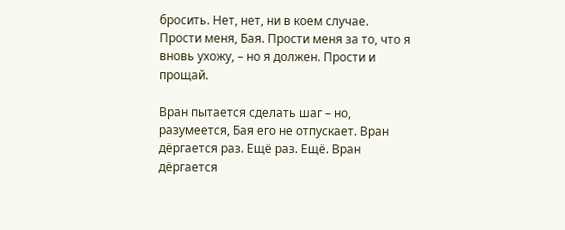бросить. Нет, нет, ни в коем случае. Прости меня, Бая. Прости меня за то, что я вновь ухожу, – но я должен. Прости и прощай.

Вран пытается сделать шаг – но, разумеется, Бая его не отпускает. Вран дёргается раз. Ещё раз. Ещё. Вран дёргается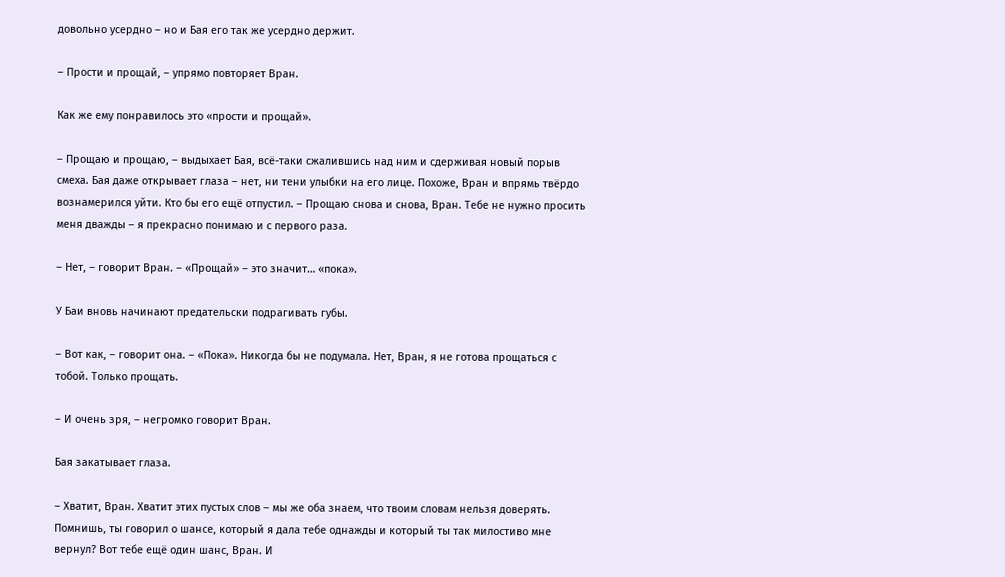довольно усердно – но и Бая его так же усердно держит.

– Прости и прощай, – упрямо повторяет Вран.

Как же ему понравилось это «прости и прощай».

– Прощаю и прощаю, – выдыхает Бая, всё-таки сжалившись над ним и сдерживая новый порыв смеха. Бая даже открывает глаза – нет, ни тени улыбки на его лице. Похоже, Вран и впрямь твёрдо вознамерился уйти. Кто бы его ещё отпустил. – Прощаю снова и снова, Вран. Тебе не нужно просить меня дважды – я прекрасно понимаю и с первого раза.

– Нет, – говорит Вран. – «Прощай» – это значит… «пока».

У Баи вновь начинают предательски подрагивать губы.

– Вот как, – говорит она. – «Пока». Никогда бы не подумала. Нет, Вран, я не готова прощаться с тобой. Только прощать.

– И очень зря, – негромко говорит Вран.

Бая закатывает глаза.

– Хватит, Вран. Хватит этих пустых слов – мы же оба знаем, что твоим словам нельзя доверять. Помнишь, ты говорил о шансе, который я дала тебе однажды и который ты так милостиво мне вернул? Вот тебе ещё один шанс, Вран. И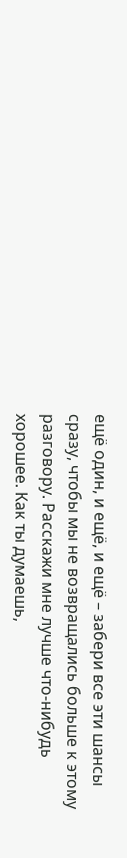ещё один, и ещё, и ещё – забери все эти шансы сразу, чтобы мы не возвращались больше к этому разговору. Расскажи мне лучше что-нибудь хорошее. Как ты думаешь,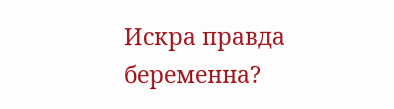Искра правда беременна?